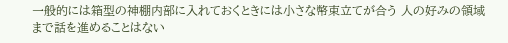一般的には箱型の神棚内部に入れておくときには小さな幣束立てが合う 人の好みの領域まで話を進めることはない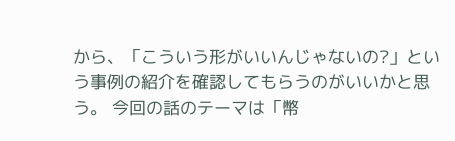から、「こういう形がいいんじゃないの?」という事例の紹介を確認してもらうのがいいかと思う。 今回の話のテーマは「幣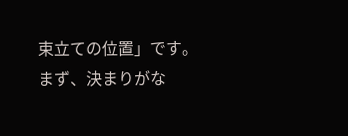束立ての位置」です。 まず、決まりがな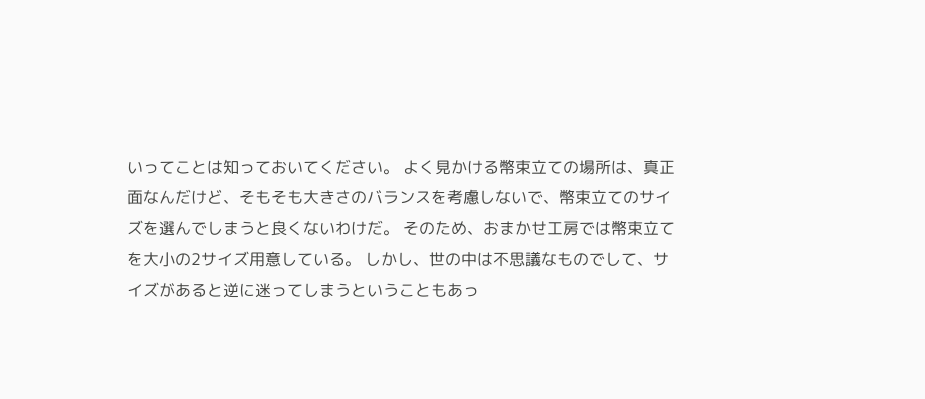いってことは知っておいてください。 よく見かける幣束立ての場所は、真正面なんだけど、そもそも大きさのバランスを考慮しないで、幣束立てのサイズを選んでしまうと良くないわけだ。 そのため、おまかせ工房では幣束立てを大小の2サイズ用意している。 しかし、世の中は不思議なものでして、サイズがあると逆に迷ってしまうということもあっ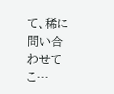て、稀に問い合わせてこ…